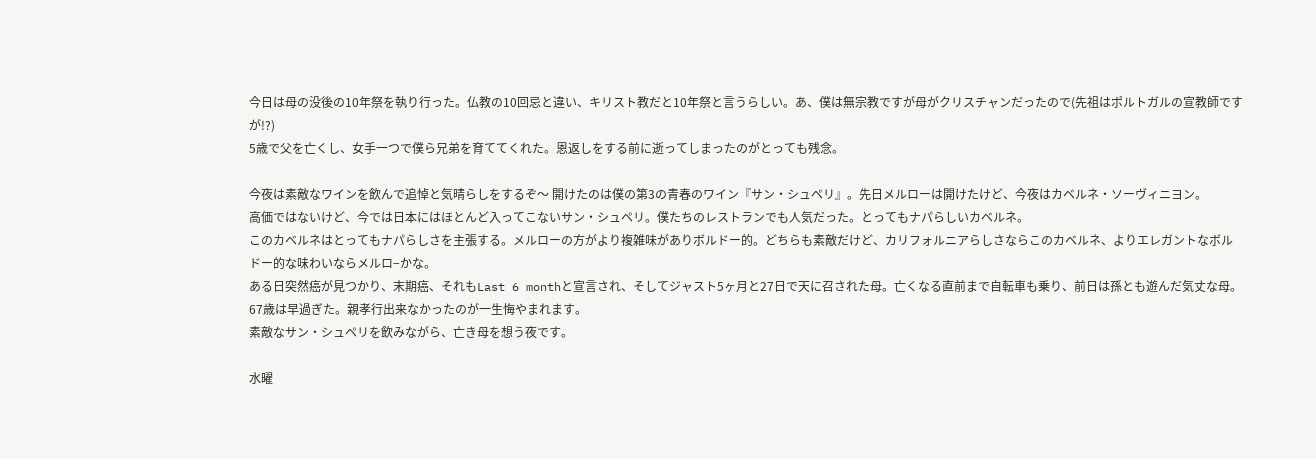今日は母の没後の10年祭を執り行った。仏教の10回忌と違い、キリスト教だと10年祭と言うらしい。あ、僕は無宗教ですが母がクリスチャンだったので(先祖はポルトガルの宣教師ですが!?)
5歳で父を亡くし、女手一つで僕ら兄弟を育ててくれた。恩返しをする前に逝ってしまったのがとっても残念。

今夜は素敵なワインを飲んで追悼と気晴らしをするぞ〜 開けたのは僕の第3の青春のワイン『サン・シュペリ』。先日メルローは開けたけど、今夜はカベルネ・ソーヴィニヨン。
高価ではないけど、今では日本にはほとんど入ってこないサン・シュペリ。僕たちのレストランでも人気だった。とってもナパらしいカベルネ。
このカベルネはとってもナパらしさを主張する。メルローの方がより複雑味がありボルドー的。どちらも素敵だけど、カリフォルニアらしさならこのカベルネ、よりエレガントなボルドー的な味わいならメルロ−かな。
ある日突然癌が見つかり、末期癌、それもLast 6 monthと宣言され、そしてジャスト5ヶ月と27日で天に召された母。亡くなる直前まで自転車も乗り、前日は孫とも遊んだ気丈な母。67歳は早過ぎた。親孝行出来なかったのが一生悔やまれます。
素敵なサン・シュペリを飲みながら、亡き母を想う夜です。

水曜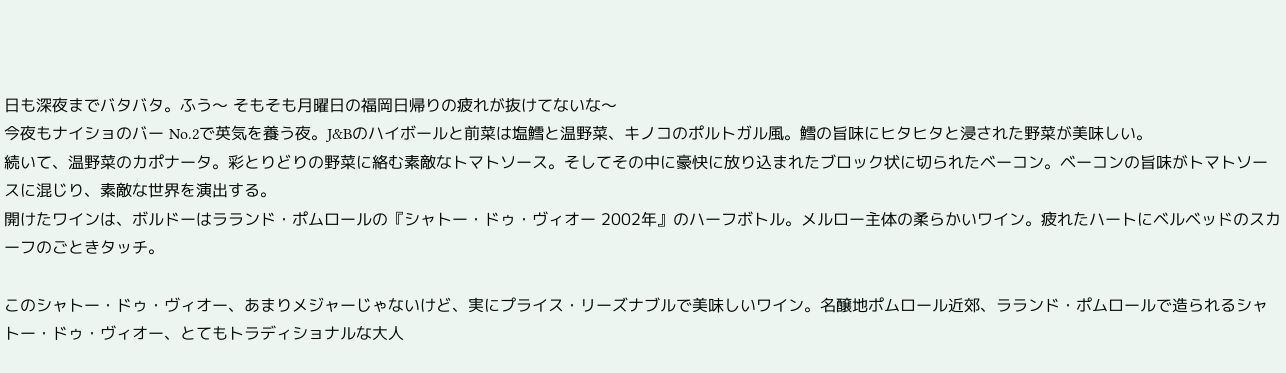日も深夜までバタバタ。ふう〜 そもそも月曜日の福岡日帰りの疲れが抜けてないな〜
今夜もナイショのバー No.2で英気を養う夜。J&Bのハイボールと前菜は塩鱈と温野菜、キノコのポルトガル風。鱈の旨味にヒタヒタと浸された野菜が美味しい。
続いて、温野菜のカポナータ。彩とりどりの野菜に絡む素敵なトマトソース。そしてその中に豪快に放り込まれたブロック状に切られたベーコン。ベーコンの旨味がトマトソースに混じり、素敵な世界を演出する。
開けたワインは、ボルドーはラランド・ポムロールの『シャトー・ドゥ・ヴィオー 2002年』のハーフボトル。メルロー主体の柔らかいワイン。疲れたハートにベルベッドのスカーフのごときタッチ。

このシャトー・ドゥ・ヴィオー、あまりメジャーじゃないけど、実にプライス・リーズナブルで美味しいワイン。名醸地ポムロール近郊、ラランド・ポムロールで造られるシャトー・ドゥ・ヴィオー、とてもトラディショナルな大人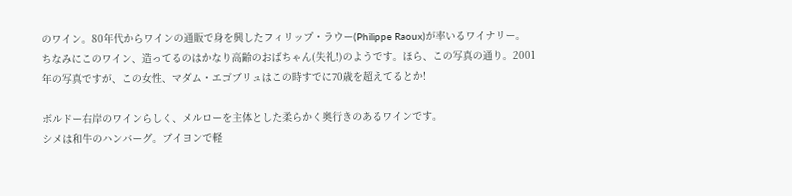のワイン。80年代からワインの通販で身を興したフィリップ・ラウー(Philippe Raoux)が率いるワイナリー。
ちなみにこのワイン、造ってるのはかなり高齢のおばちゃん(失礼!)のようです。ほら、この写真の通り。2001年の写真ですが、この女性、マダム・エゴブリュはこの時すでに70歳を超えてるとか!

ボルドー右岸のワインらしく、メルローを主体とした柔らかく奥行きのあるワインです。
シメは和牛のハンバーグ。ブイヨンで軽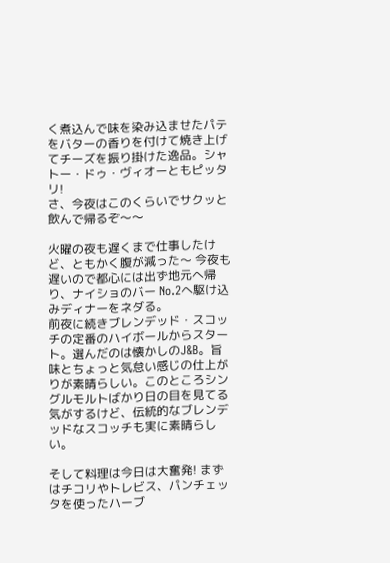く煮込んで味を染み込ませたパテをバターの香りを付けて焼き上げてチーズを振り掛けた逸品。シャトー・ドゥ・ヴィオーともピッタリ!
さ、今夜はこのくらいでサクッと飲んで帰るぞ〜〜

火曜の夜も遅くまで仕事したけど、ともかく腹が減った〜 今夜も遅いので都心には出ず地元へ帰り、ナイショのバー No.2へ駆け込みディナーをネダる。
前夜に続きブレンデッド・スコッチの定番のハイボールからスタート。選んだのは懐かしのJ&B。旨味とちょっと気怠い感じの仕上がりが素晴らしい。このところシングルモルトばかり日の目を見てる気がするけど、伝統的なブレンデッドなスコッチも実に素晴らしい。

そして料理は今日は大奮発! まずはチコリやトレビス、パンチェッタを使ったハーブ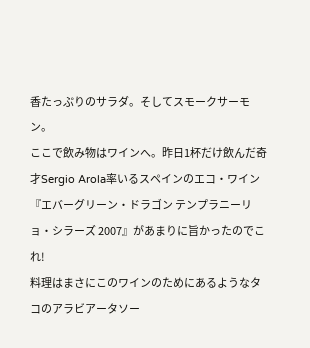香たっぷりのサラダ。そしてスモークサーモン。
ここで飲み物はワインへ。昨日1杯だけ飲んだ奇才Sergio Arola率いるスペインのエコ・ワイン『エバーグリーン・ドラゴン テンプラニーリョ・シラーズ 2007』があまりに旨かったのでこれ!
料理はまさにこのワインのためにあるようなタコのアラビアータソー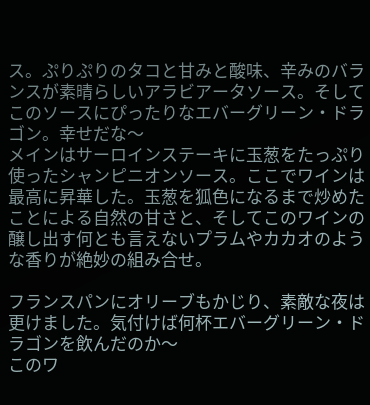ス。ぷりぷりのタコと甘みと酸味、辛みのバランスが素晴らしいアラビアータソース。そしてこのソースにぴったりなエバーグリーン・ドラゴン。幸せだな〜
メインはサーロインステーキに玉葱をたっぷり使ったシャンピニオンソース。ここでワインは最高に昇華した。玉葱を狐色になるまで炒めたことによる自然の甘さと、そしてこのワインの醸し出す何とも言えないプラムやカカオのような香りが絶妙の組み合せ。

フランスパンにオリーブもかじり、素敵な夜は更けました。気付けば何杯エバーグリーン・ドラゴンを飲んだのか〜
このワ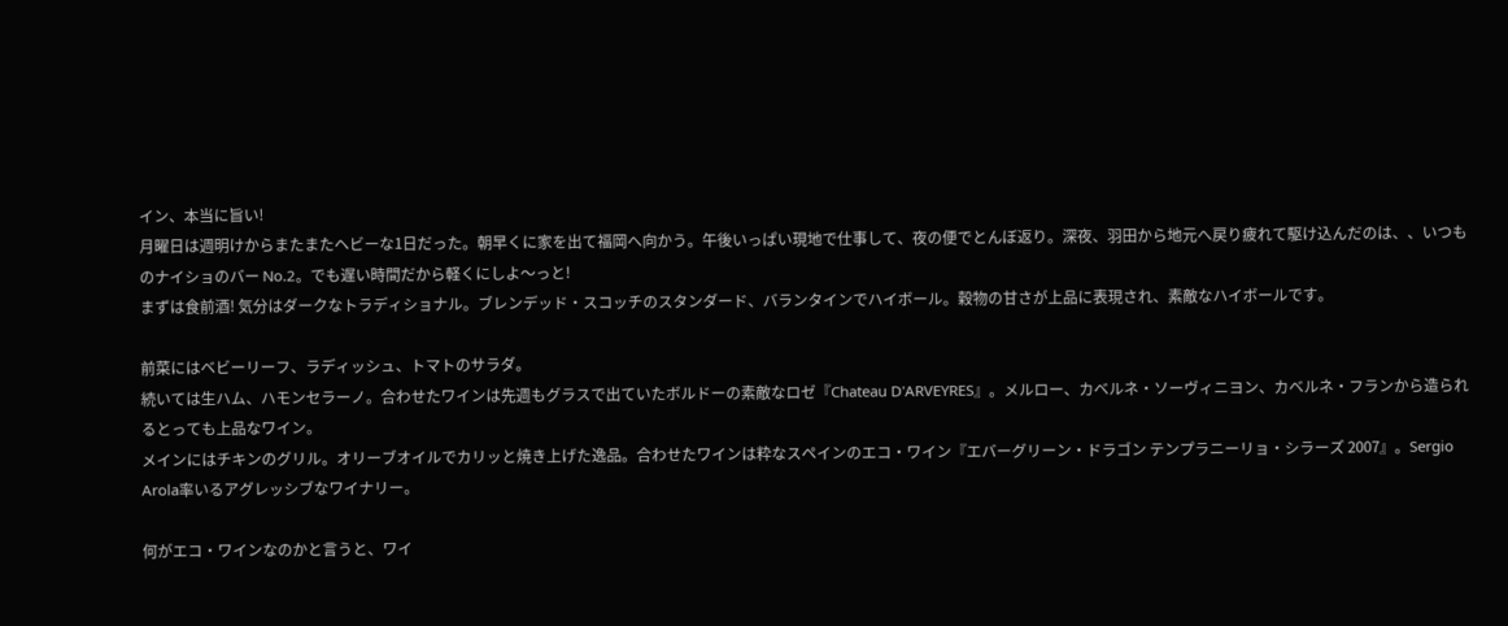イン、本当に旨い!
月曜日は週明けからまたまたヘビーな1日だった。朝早くに家を出て福岡へ向かう。午後いっぱい現地で仕事して、夜の便でとんぼ返り。深夜、羽田から地元へ戻り疲れて駆け込んだのは、、いつものナイショのバー No.2。でも遅い時間だから軽くにしよ〜っと!
まずは食前酒! 気分はダークなトラディショナル。ブレンデッド・スコッチのスタンダード、バランタインでハイボール。穀物の甘さが上品に表現され、素敵なハイボールです。

前菜にはベビーリーフ、ラディッシュ、トマトのサラダ。
続いては生ハム、ハモンセラーノ。合わせたワインは先週もグラスで出ていたボルドーの素敵なロゼ『Chateau D'ARVEYRES』。メルロー、カベルネ・ソーヴィニヨン、カベルネ・フランから造られるとっても上品なワイン。
メインにはチキンのグリル。オリーブオイルでカリッと焼き上げた逸品。合わせたワインは粋なスペインのエコ・ワイン『エバーグリーン・ドラゴン テンプラニーリョ・シラーズ 2007』。Sergio Arola率いるアグレッシブなワイナリー。

何がエコ・ワインなのかと言うと、ワイ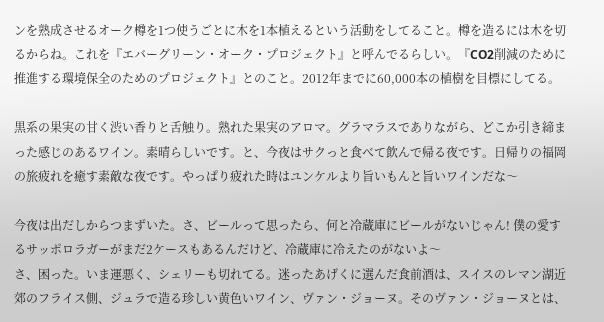ンを熟成させるオーク樽を1つ使うごとに木を1本植えるという活動をしてること。樽を造るには木を切るからね。これを『エバーグリーン・オーク・プロジェクト』と呼んでるらしい。『CO2削減のために推進する環境保全のためのプロジェクト』とのこと。2012年までに60,000本の植樹を目標にしてる。

黒系の果実の甘く渋い香りと舌触り。熟れた果実のアロマ。グラマラスでありながら、どこか引き締まった感じのあるワイン。素晴らしいです。と、今夜はサクっと食べて飲んで帰る夜です。日帰りの福岡の旅疲れを癒す素敵な夜です。やっぱり疲れた時はユンケルより旨いもんと旨いワインだな〜

今夜は出だしからつまずいた。さ、ビールって思ったら、何と冷蔵庫にビールがないじゃん! 僕の愛するサッポロラガーがまだ2ケースもあるんだけど、冷蔵庫に冷えたのがないよ〜
さ、困った。いま運悪く、シェリーも切れてる。迷ったあげくに選んだ食前酒は、スイスのレマン湖近郊のフライス側、ジュラで造る珍しい黄色いワイン、ヴァン・ジョーヌ。そのヴァン・ジョーヌとは、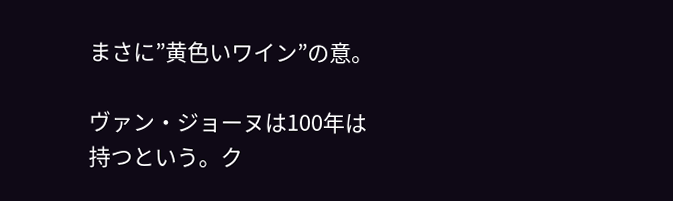まさに”黄色いワイン”の意。

ヴァン・ジョーヌは100年は持つという。ク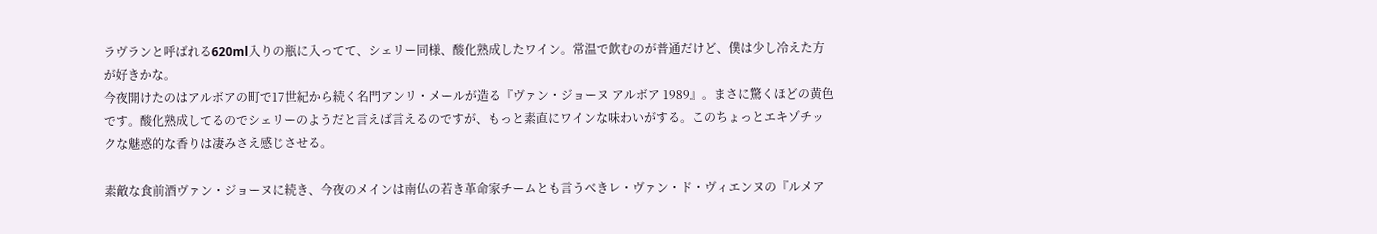ラヴランと呼ばれる620ml入りの瓶に入ってて、シェリー同様、酸化熟成したワイン。常温で飲むのが普通だけど、僕は少し冷えた方が好きかな。
今夜開けたのはアルボアの町で17世紀から続く名門アンリ・メールが造る『ヴァン・ジョーヌ アルボア 1989』。まさに驚くほどの黄色です。酸化熟成してるのでシェリーのようだと言えば言えるのですが、もっと素直にワインな味わいがする。このちょっとエキゾチックな魅惑的な香りは凄みさえ感じさせる。

素敵な食前酒ヴァン・ジョーヌに続き、今夜のメインは南仏の若き革命家チームとも言うべきレ・ヴァン・ド・ヴィエンヌの『ルメア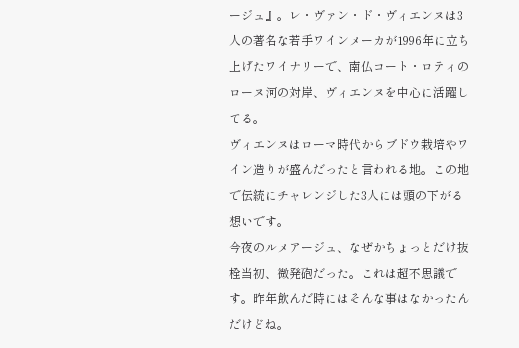ージュ』。レ・ヴァン・ド・ヴィエンヌは3人の著名な若手ワインメーカが1996年に立ち上げたワイナリーで、南仏コート・ロティのローヌ河の対岸、ヴィエンヌを中心に活躍してる。
ヴィエンヌはローマ時代からブドウ栽培やワイン造りが盛んだったと言われる地。この地で伝統にチャレンジした3人には頭の下がる想いです。
今夜のルメアージュ、なぜかちょっとだけ抜栓当初、微発砲だった。これは超不思議です。昨年飲んだ時にはそんな事はなかったんだけどね。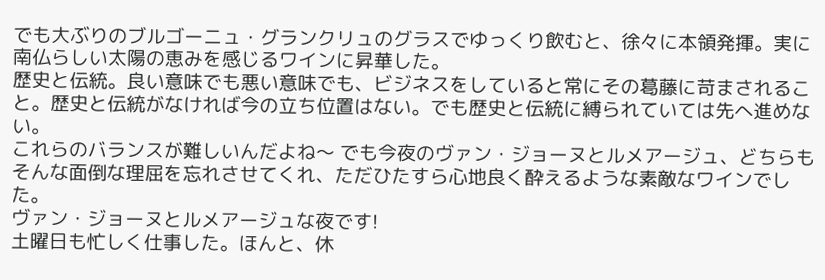でも大ぶりのブルゴーニュ・グランクリュのグラスでゆっくり飲むと、徐々に本領発揮。実に南仏らしい太陽の恵みを感じるワインに昇華した。
歴史と伝統。良い意味でも悪い意味でも、ビジネスをしていると常にその葛藤に苛まされること。歴史と伝統がなければ今の立ち位置はない。でも歴史と伝統に縛られていては先へ進めない。
これらのバランスが難しいんだよね〜 でも今夜のヴァン・ジョーヌとルメアージュ、どちらもそんな面倒な理屈を忘れさせてくれ、ただひたすら心地良く酔えるような素敵なワインでした。
ヴァン・ジョーヌとルメアージュな夜です!
土曜日も忙しく仕事した。ほんと、休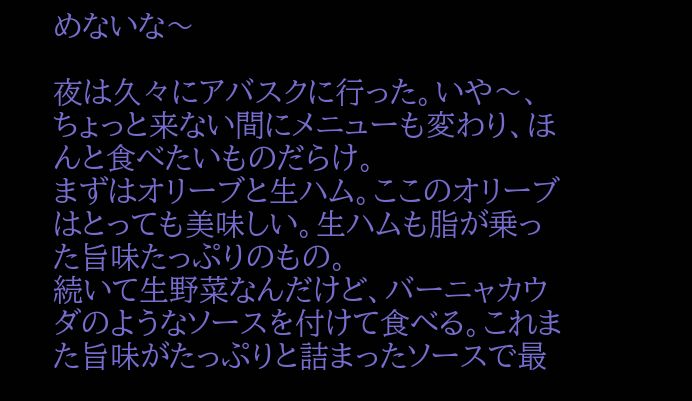めないな〜

夜は久々にアバスクに行った。いや〜、ちょっと来ない間にメニューも変わり、ほんと食べたいものだらけ。
まずはオリーブと生ハム。ここのオリーブはとっても美味しい。生ハムも脂が乗った旨味たっぷりのもの。
続いて生野菜なんだけど、バーニャカウダのようなソースを付けて食べる。これまた旨味がたっぷりと詰まったソースで最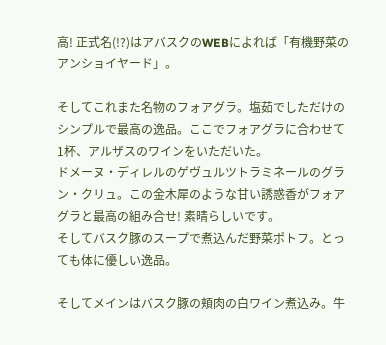高! 正式名(!?)はアバスクのWEBによれば「有機野菜のアンショイヤード」。

そしてこれまた名物のフォアグラ。塩茹でしただけのシンプルで最高の逸品。ここでフォアグラに合わせて1杯、アルザスのワインをいただいた。
ドメーヌ・ディレルのゲヴュルツトラミネールのグラン・クリュ。この金木犀のような甘い誘惑香がフォアグラと最高の組み合せ! 素晴らしいです。
そしてバスク豚のスープで煮込んだ野菜ポトフ。とっても体に優しい逸品。

そしてメインはバスク豚の頬肉の白ワイン煮込み。牛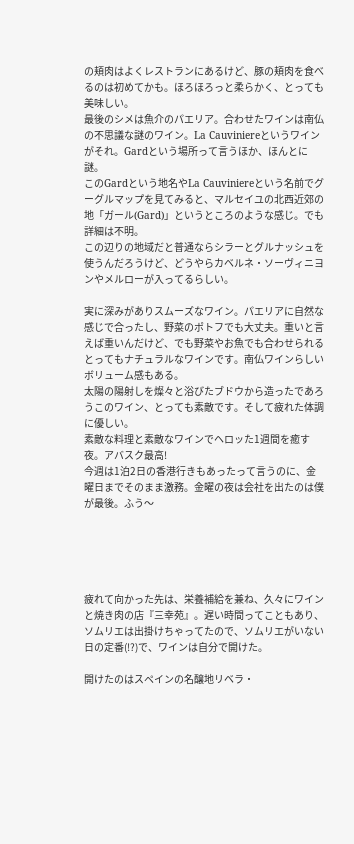の頬肉はよくレストランにあるけど、豚の頬肉を食べるのは初めてかも。ほろほろっと柔らかく、とっても美味しい。
最後のシメは魚介のパエリア。合わせたワインは南仏の不思議な謎のワイン。La Cauviniereというワインがそれ。Gardという場所って言うほか、ほんとに謎。
このGardという地名やLa Cauviniereという名前でグーグルマップを見てみると、マルセイユの北西近郊の地「ガール(Gard)」というところのような感じ。でも詳細は不明。
この辺りの地域だと普通ならシラーとグルナッシュを使うんだろうけど、どうやらカベルネ・ソーヴィニヨンやメルローが入ってるらしい。

実に深みがありスムーズなワイン。パエリアに自然な感じで合ったし、野菜のポトフでも大丈夫。重いと言えば重いんだけど、でも野菜やお魚でも合わせられるとってもナチュラルなワインです。南仏ワインらしいボリューム感もある。
太陽の陽射しを燦々と浴びたブドウから造ったであろうこのワイン、とっても素敵です。そして疲れた体調に優しい。
素敵な料理と素敵なワインでヘロッた1週間を癒す夜。アバスク最高!
今週は1泊2日の香港行きもあったって言うのに、金曜日までそのまま激務。金曜の夜は会社を出たのは僕が最後。ふう〜





疲れて向かった先は、栄養補給を兼ね、久々にワインと焼き肉の店『三幸苑』。遅い時間ってこともあり、ソムリエは出掛けちゃってたので、ソムリエがいない日の定番(!?)で、ワインは自分で開けた。

開けたのはスペインの名醸地リベラ・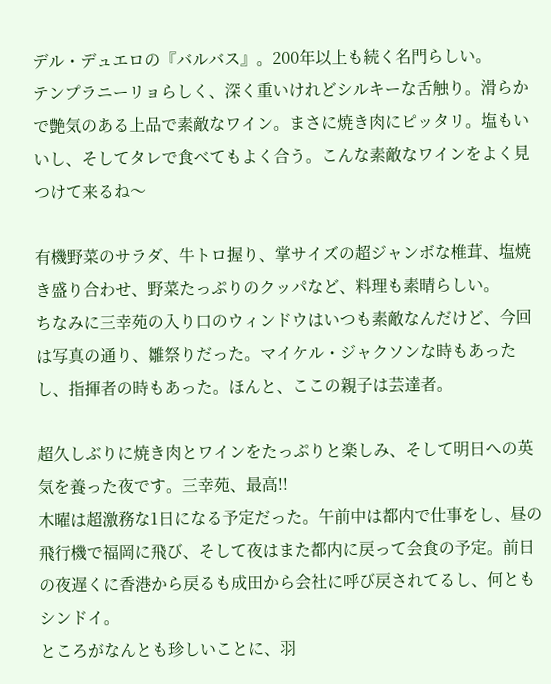デル・デュエロの『バルバス』。200年以上も続く名門らしい。
テンプラニーリョらしく、深く重いけれどシルキーな舌触り。滑らかで艶気のある上品で素敵なワイン。まさに焼き肉にピッタリ。塩もいいし、そしてタレで食べてもよく合う。こんな素敵なワインをよく見つけて来るね〜

有機野菜のサラダ、牛トロ握り、掌サイズの超ジャンボな椎茸、塩焼き盛り合わせ、野菜たっぷりのクッパなど、料理も素晴らしい。
ちなみに三幸苑の入り口のウィンドウはいつも素敵なんだけど、今回は写真の通り、雛祭りだった。マイケル・ジャクソンな時もあったし、指揮者の時もあった。ほんと、ここの親子は芸達者。

超久しぶりに焼き肉とワインをたっぷりと楽しみ、そして明日への英気を養った夜です。三幸苑、最高!!
木曜は超激務な1日になる予定だった。午前中は都内で仕事をし、昼の飛行機で福岡に飛び、そして夜はまた都内に戻って会食の予定。前日の夜遅くに香港から戻るも成田から会社に呼び戻されてるし、何ともシンドイ。
ところがなんとも珍しいことに、羽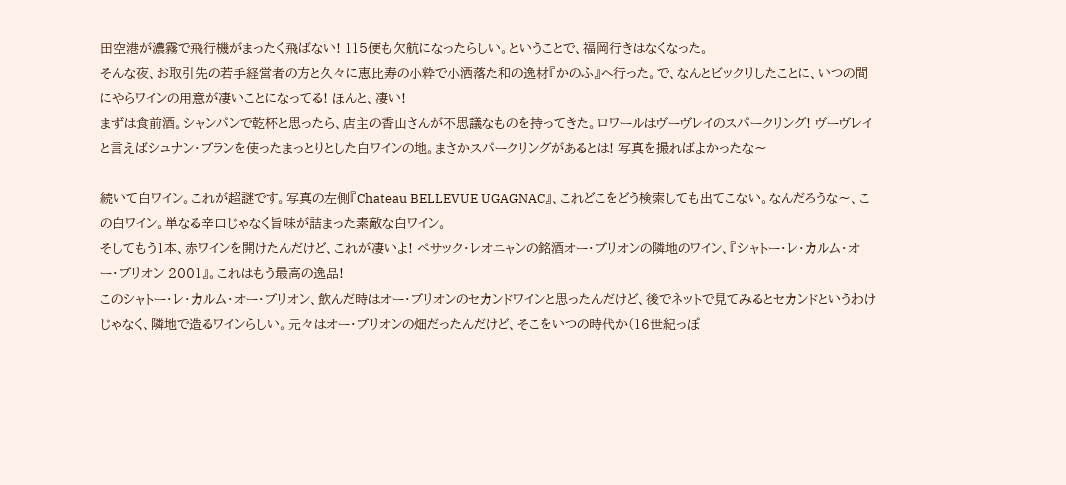田空港が濃霧で飛行機がまったく飛ばない! 115便も欠航になったらしい。ということで、福岡行きはなくなった。
そんな夜、お取引先の若手経営者の方と久々に恵比寿の小粋で小洒落た和の逸材『かのふ』へ行った。で、なんとビックリしたことに、いつの間にやらワインの用意が凄いことになってる! ほんと、凄い!
まずは食前酒。シャンパンで乾杯と思ったら、店主の香山さんが不思議なものを持ってきた。ロワールはヴーヴレイのスパークリング! ヴーヴレイと言えばシュナン・ブランを使ったまっとりとした白ワインの地。まさかスパークリングがあるとは! 写真を撮ればよかったな〜

続いて白ワイン。これが超謎です。写真の左側『Chateau BELLEVUE UGAGNAC』、これどこをどう検索しても出てこない。なんだろうな〜、この白ワイン。単なる辛口じゃなく旨味が詰まった素敵な白ワイン。
そしてもう1本、赤ワインを開けたんだけど、これが凄いよ! ペサック・レオニャンの銘酒オー・ブリオンの隣地のワイン、『シャトー・レ・カルム・オー・ブリオン 2001』。これはもう最高の逸品!
このシャトー・レ・カルム・オー・ブリオン、飲んだ時はオー・ブリオンのセカンドワインと思ったんだけど、後でネットで見てみるとセカンドというわけじゃなく、隣地で造るワインらしい。元々はオー・ブリオンの畑だったんだけど、そこをいつの時代か(16世紀っぽ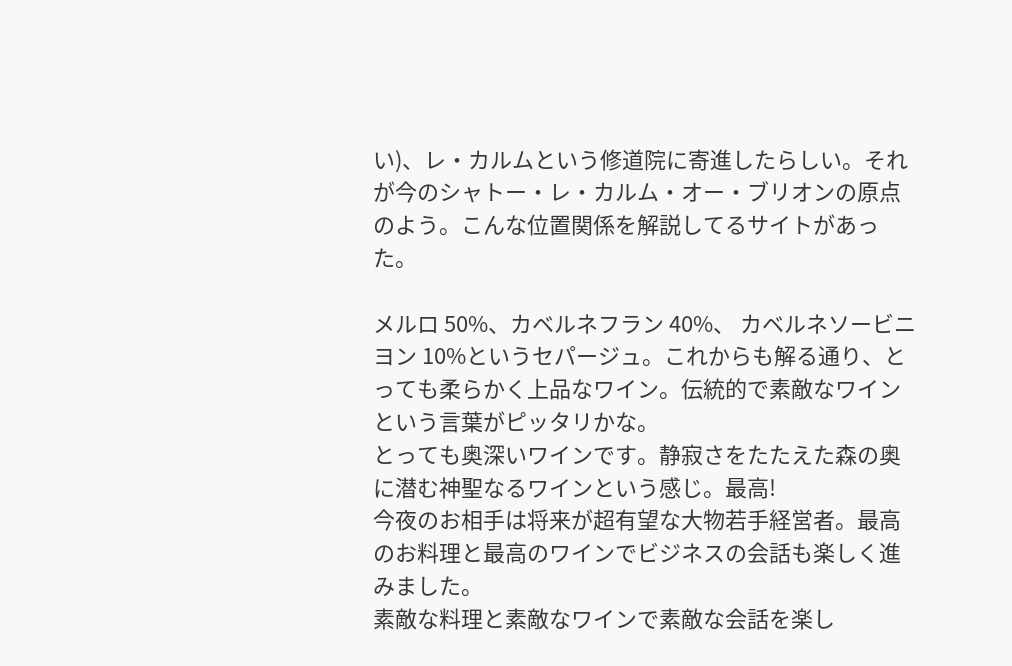い)、レ・カルムという修道院に寄進したらしい。それが今のシャトー・レ・カルム・オー・ブリオンの原点のよう。こんな位置関係を解説してるサイトがあった。

メルロ 50%、カベルネフラン 40%、 カベルネソービニヨン 10%というセパージュ。これからも解る通り、とっても柔らかく上品なワイン。伝統的で素敵なワインという言葉がピッタリかな。
とっても奥深いワインです。静寂さをたたえた森の奥に潜む神聖なるワインという感じ。最高!
今夜のお相手は将来が超有望な大物若手経営者。最高のお料理と最高のワインでビジネスの会話も楽しく進みました。
素敵な料理と素敵なワインで素敵な会話を楽し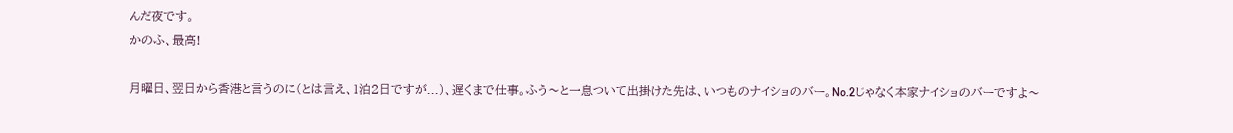んだ夜です。
かのふ、最高!

月曜日、翌日から香港と言うのに(とは言え、1泊2日ですが...)、遅くまで仕事。ふう〜と一息ついて出掛けた先は、いつものナイショのバー。No.2じゃなく本家ナイショのバーですよ〜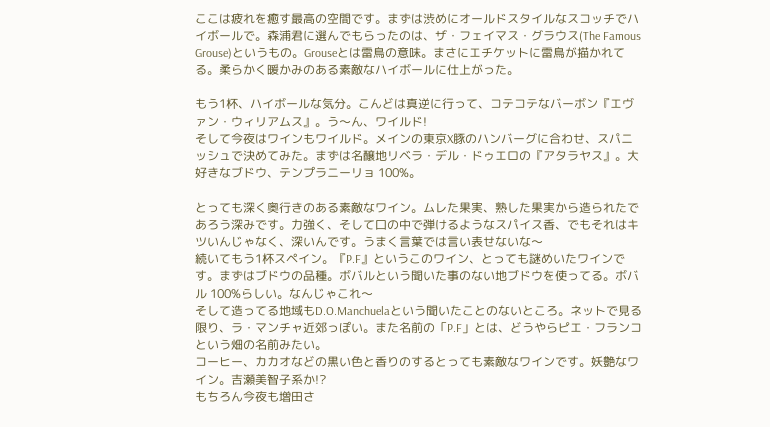ここは疲れを癒す最高の空間です。まずは渋めにオールドスタイルなスコッチでハイボールで。森浦君に選んでもらったのは、ザ・フェイマス・グラウス(The Famous Grouse)というもの。Grouseとは雷鳥の意味。まさにエチケットに雷鳥が描かれてる。柔らかく暖かみのある素敵なハイボールに仕上がった。

もう1杯、ハイボールな気分。こんどは真逆に行って、コテコテなバーボン『エヴァン・ウィリアムス』。う〜ん、ワイルド!
そして今夜はワインもワイルド。メインの東京X豚のハンバーグに合わせ、スパニッシュで決めてみた。まずは名醸地リベラ・デル・ドゥエロの『アタラヤス』。大好きなブドウ、テンプラニーリョ 100%。

とっても深く奥行きのある素敵なワイン。ムレた果実、熟した果実から造られたであろう深みです。力強く、そして口の中で弾けるようなスパイス香、でもそれはキツいんじゃなく、深いんです。うまく言葉では言い表せないな〜
続いてもう1杯スペイン。『P.F』というこのワイン、とっても謎めいたワインです。まずはブドウの品種。ボバルという聞いた事のない地ブドウを使ってる。ボバル 100%らしい。なんじゃこれ〜
そして造ってる地域もD.O.Manchuelaという聞いたことのないところ。ネットで見る限り、ラ・マンチャ近郊っぽい。また名前の「P.F」とは、どうやらピエ・フランコという畑の名前みたい。
コーヒー、カカオなどの黒い色と香りのするとっても素敵なワインです。妖艶なワイン。吉瀬美智子系か!?
もちろん今夜も増田さ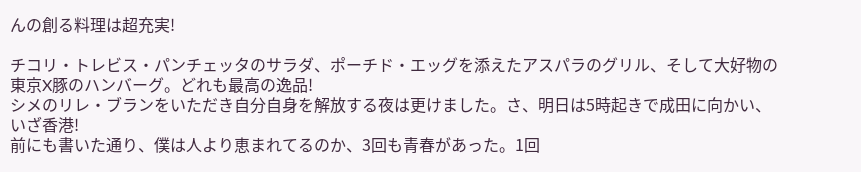んの創る料理は超充実!

チコリ・トレビス・パンチェッタのサラダ、ポーチド・エッグを添えたアスパラのグリル、そして大好物の東京X豚のハンバーグ。どれも最高の逸品!
シメのリレ・ブランをいただき自分自身を解放する夜は更けました。さ、明日は5時起きで成田に向かい、いざ香港!
前にも書いた通り、僕は人より恵まれてるのか、3回も青春があった。1回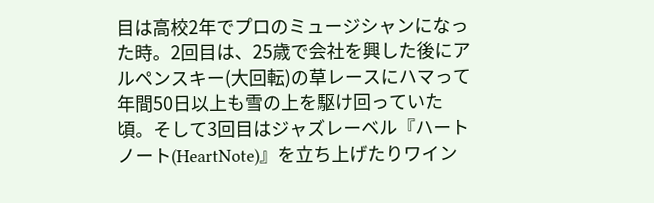目は高校2年でプロのミュージシャンになった時。2回目は、25歳で会社を興した後にアルペンスキー(大回転)の草レースにハマって年間50日以上も雪の上を駆け回っていた頃。そして3回目はジャズレーベル『ハートノート(HeartNote)』を立ち上げたりワイン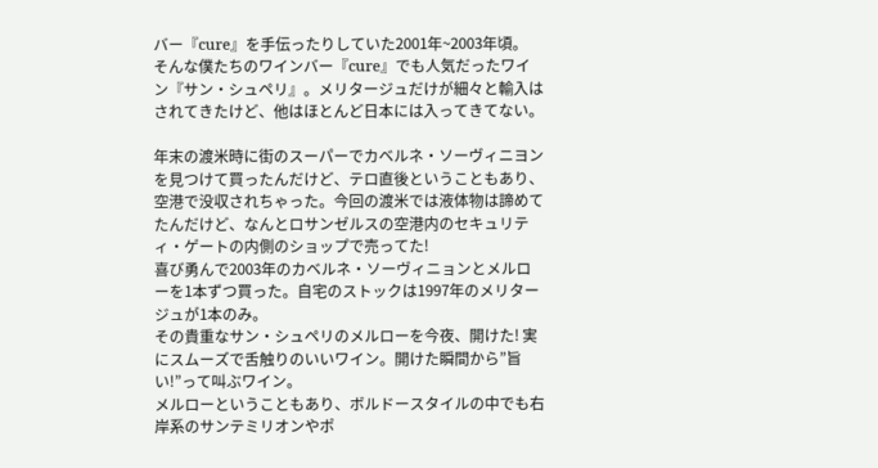バー『cure』を手伝ったりしていた2001年~2003年頃。
そんな僕たちのワインバー『cure』でも人気だったワイン『サン・シュペリ』。メリタージュだけが細々と輸入はされてきたけど、他はほとんど日本には入ってきてない。

年末の渡米時に街のスーパーでカベルネ・ソーヴィニヨンを見つけて買ったんだけど、テロ直後ということもあり、空港で没収されちゃった。今回の渡米では液体物は諦めてたんだけど、なんとロサンゼルスの空港内のセキュリティ・ゲートの内側のショップで売ってた!
喜び勇んで2003年のカベルネ・ソーヴィニョンとメルローを1本ずつ買った。自宅のストックは1997年のメリタージュが1本のみ。
その貴重なサン・シュペリのメルローを今夜、開けた! 実にスムーズで舌触りのいいワイン。開けた瞬間から”旨い!”って叫ぶワイン。
メルローということもあり、ボルドースタイルの中でも右岸系のサンテミリオンやポ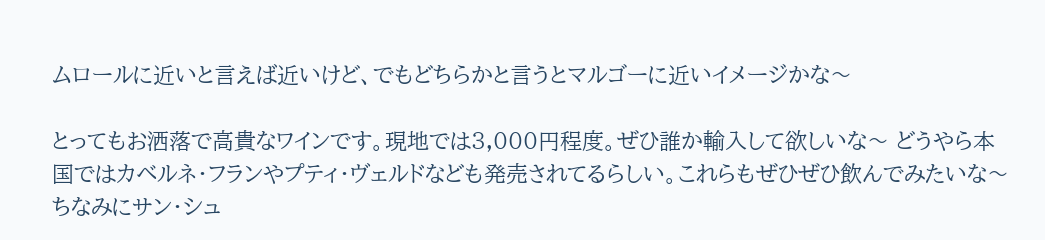ムロールに近いと言えば近いけど、でもどちらかと言うとマルゴーに近いイメージかな〜

とってもお洒落で高貴なワインです。現地では3,000円程度。ぜひ誰か輸入して欲しいな〜 どうやら本国ではカベルネ・フランやプティ・ヴェルドなども発売されてるらしい。これらもぜひぜひ飲んでみたいな〜
ちなみにサン・シュ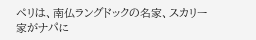ペリは、南仏ラングドックの名家、スカリー家がナパに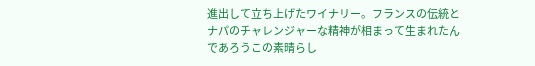進出して立ち上げたワイナリー。フランスの伝統とナパのチャレンジャーな精神が相まって生まれたんであろうこの素晴らし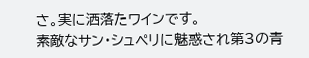さ。実に洒落たワインです。
素敵なサン・シュペリに魅惑され第3の青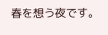春を想う夜です。